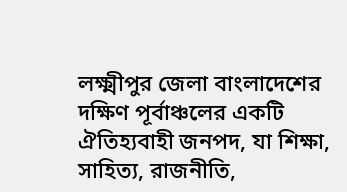লক্ষ্মীপুর জেলা বাংলাদেশের দক্ষিণ পূর্বাঞ্চলের একটি ঐতিহ্যবাহী জনপদ, যা শিক্ষা, সাহিত্য, রাজনীতি,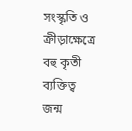সংস্কৃতি ও ক্রীড়াক্ষেত্রে বহু কৃতী ব্যক্তিত্ব জন্ম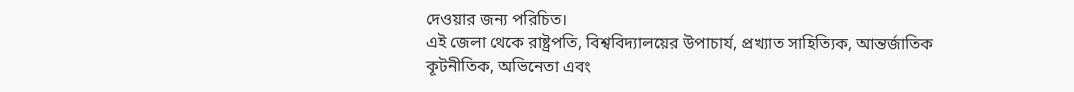দেওয়ার জন্য পরিচিত।
এই জেলা থেকে রাষ্ট্রপতি, বিশ্ববিদ্যালয়ের উপাচার্য, প্রখ্যাত সাহিত্যিক, আন্তর্জাতিক কূটনীতিক, অভিনেতা এবং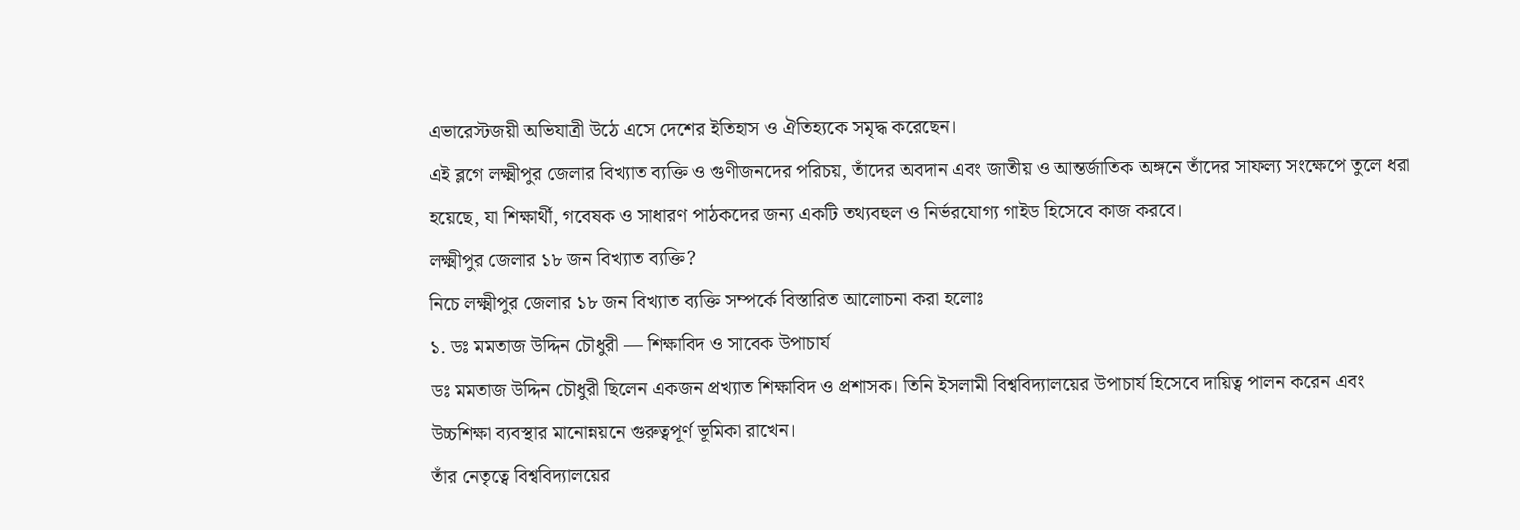এভারেস্টজয়ী অভিযাত্রী উঠে এসে দেশের ইতিহাস ও ঐতিহ্যকে সমৃদ্ধ করেছেন।
এই ব্লগে লক্ষ্মীপুর জেলার বিখ্যাত ব্যক্তি ও গুণীজনদের পরিচয়, তাঁদের অবদান এবং জাতীয় ও আন্তর্জাতিক অঙ্গনে তাঁদের সাফল্য সংক্ষেপে তুলে ধরা হয়েছে, যা শিক্ষার্থী, গবেষক ও সাধারণ পাঠকদের জন্য একটি তথ্যবহুল ও নির্ভরযোগ্য গাইড হিসেবে কাজ করবে।
লক্ষ্মীপুর জেলার ১৮ জন বিখ্যাত ব্যক্তি?
নিচে লক্ষ্মীপুর জেলার ১৮ জন বিখ্যাত ব্যক্তি সম্পর্কে বিস্তারিত আলোচনা করা হলোঃ
১. ডঃ মমতাজ উদ্দিন চৌধুরী — শিক্ষাবিদ ও সাবেক উপাচার্য
ডঃ মমতাজ উদ্দিন চৌধুরী ছিলেন একজন প্রখ্যাত শিক্ষাবিদ ও প্রশাসক। তিনি ইসলামী বিশ্ববিদ্যালয়ের উপাচার্য হিসেবে দায়িত্ব পালন করেন এবং উচ্চশিক্ষা ব্যবস্থার মানোন্নয়নে গুরুত্বপূর্ণ ভূমিকা রাখেন।
তাঁর নেতৃত্বে বিশ্ববিদ্যালয়ের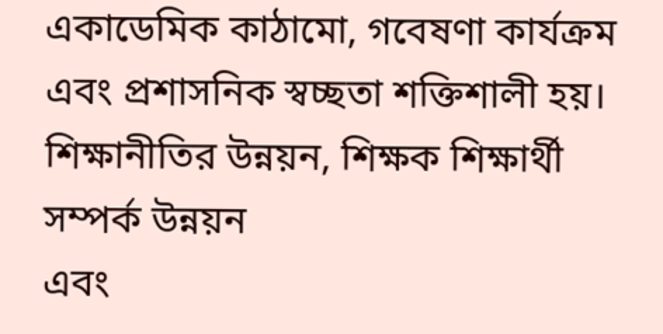একাডেমিক কাঠামো, গবেষণা কার্যক্রম এবং প্রশাসনিক স্বচ্ছতা শক্তিশালী হয়। শিক্ষানীতির উন্নয়ন, শিক্ষক শিক্ষার্থী সম্পর্ক উন্নয়ন
এবং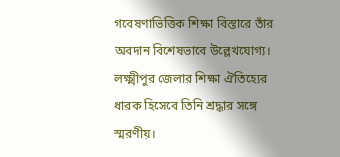গবেষণাভিত্তিক শিক্ষা বিস্তারে তাঁর অবদান বিশেষভাবে উল্লেখযোগ্য। লক্ষ্মীপুর জেলার শিক্ষা ঐতিহ্যের ধারক হিসেবে তিনি শ্রদ্ধার সঙ্গে স্মরণীয়।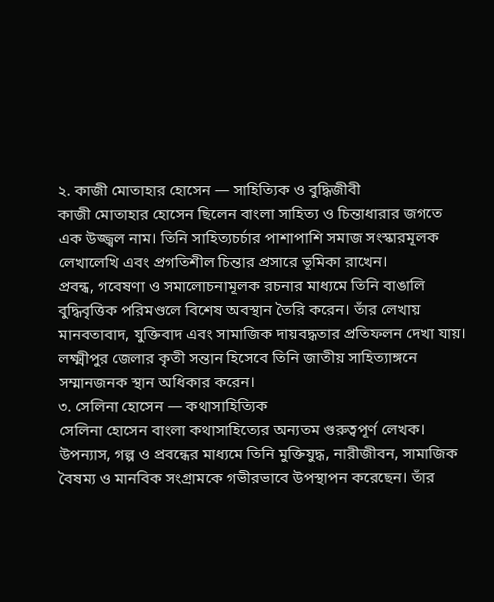২. কাজী মোতাহার হোসেন — সাহিত্যিক ও বুদ্ধিজীবী
কাজী মোতাহার হোসেন ছিলেন বাংলা সাহিত্য ও চিন্তাধারার জগতে এক উজ্জ্বল নাম। তিনি সাহিত্যচর্চার পাশাপাশি সমাজ সংস্কারমূলক লেখালেখি এবং প্রগতিশীল চিন্তার প্রসারে ভূমিকা রাখেন।
প্রবন্ধ, গবেষণা ও সমালোচনামূলক রচনার মাধ্যমে তিনি বাঙালি বুদ্ধিবৃত্তিক পরিমণ্ডলে বিশেষ অবস্থান তৈরি করেন। তাঁর লেখায় মানবতাবাদ, যুক্তিবাদ এবং সামাজিক দায়বদ্ধতার প্রতিফলন দেখা যায়।
লক্ষ্মীপুর জেলার কৃতী সন্তান হিসেবে তিনি জাতীয় সাহিত্যাঙ্গনে সম্মানজনক স্থান অধিকার করেন।
৩. সেলিনা হোসেন — কথাসাহিত্যিক
সেলিনা হোসেন বাংলা কথাসাহিত্যের অন্যতম গুরুত্বপূর্ণ লেখক। উপন্যাস, গল্প ও প্রবন্ধের মাধ্যমে তিনি মুক্তিযুদ্ধ, নারীজীবন, সামাজিক বৈষম্য ও মানবিক সংগ্রামকে গভীরভাবে উপস্থাপন করেছেন। তাঁর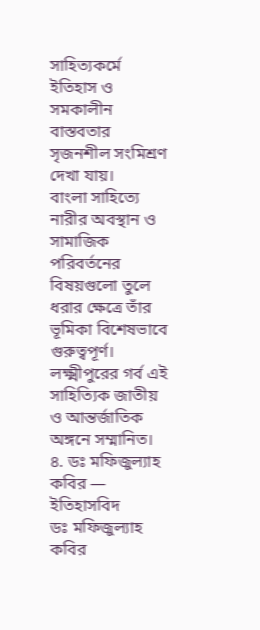সাহিত্যকর্মে ইতিহাস ও সমকালীন বাস্তবতার সৃজনশীল সংমিশ্রণ দেখা যায়।
বাংলা সাহিত্যে নারীর অবস্থান ও সামাজিক পরিবর্তনের বিষয়গুলো তুলে ধরার ক্ষেত্রে তাঁর ভূমিকা বিশেষভাবে গুরুত্বপূর্ণ। লক্ষ্মীপুরের গর্ব এই সাহিত্যিক জাতীয় ও আন্তর্জাতিক অঙ্গনে সম্মানিত।
৪. ডঃ মফিজুল্যাহ কবির — ইতিহাসবিদ
ডঃ মফিজুল্যাহ কবির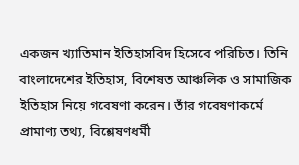একজন খ্যাতিমান ইতিহাসবিদ হিসেবে পরিচিত। তিনি বাংলাদেশের ইতিহাস, বিশেষত আঞ্চলিক ও সামাজিক ইতিহাস নিয়ে গবেষণা করেন। তাঁর গবেষণাকর্মে প্রামাণ্য তথ্য, বিশ্লেষণধর্মী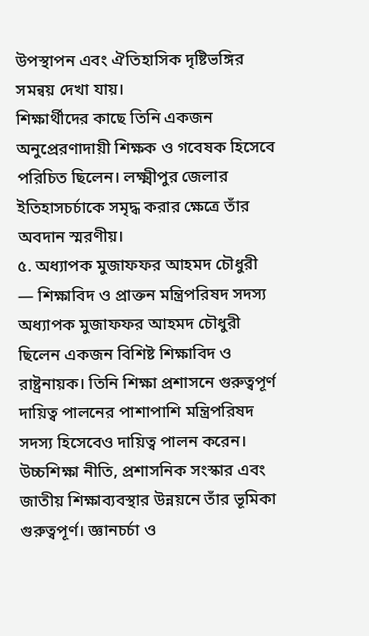উপস্থাপন এবং ঐতিহাসিক দৃষ্টিভঙ্গির সমন্বয় দেখা যায়।
শিক্ষার্থীদের কাছে তিনি একজন অনুপ্রেরণাদায়ী শিক্ষক ও গবেষক হিসেবে পরিচিত ছিলেন। লক্ষ্মীপুর জেলার ইতিহাসচর্চাকে সমৃদ্ধ করার ক্ষেত্রে তাঁর অবদান স্মরণীয়।
৫. অধ্যাপক মুজাফফর আহমদ চৌধুরী — শিক্ষাবিদ ও প্রাক্তন মন্ত্রিপরিষদ সদস্য
অধ্যাপক মুজাফফর আহমদ চৌধুরী ছিলেন একজন বিশিষ্ট শিক্ষাবিদ ও রাষ্ট্রনায়ক। তিনি শিক্ষা প্রশাসনে গুরুত্বপূর্ণ দায়িত্ব পালনের পাশাপাশি মন্ত্রিপরিষদ সদস্য হিসেবেও দায়িত্ব পালন করেন।
উচ্চশিক্ষা নীতি, প্রশাসনিক সংস্কার এবং জাতীয় শিক্ষাব্যবস্থার উন্নয়নে তাঁর ভূমিকা গুরুত্বপূর্ণ। জ্ঞানচর্চা ও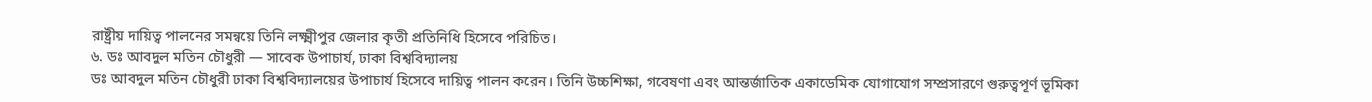রাষ্ট্রীয় দায়িত্ব পালনের সমন্বয়ে তিনি লক্ষ্মীপুর জেলার কৃতী প্রতিনিধি হিসেবে পরিচিত।
৬. ডঃ আবদুল মতিন চৌধুরী — সাবেক উপাচার্য, ঢাকা বিশ্ববিদ্যালয়
ডঃ আবদুল মতিন চৌধুরী ঢাকা বিশ্ববিদ্যালয়ের উপাচার্য হিসেবে দায়িত্ব পালন করেন। তিনি উচ্চশিক্ষা, গবেষণা এবং আন্তর্জাতিক একাডেমিক যোগাযোগ সম্প্রসারণে গুরুত্বপূর্ণ ভূমিকা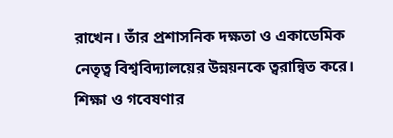রাখেন। তাঁর প্রশাসনিক দক্ষতা ও একাডেমিক নেতৃত্ব বিশ্ববিদ্যালয়ের উন্নয়নকে ত্বরান্বিত করে।
শিক্ষা ও গবেষণার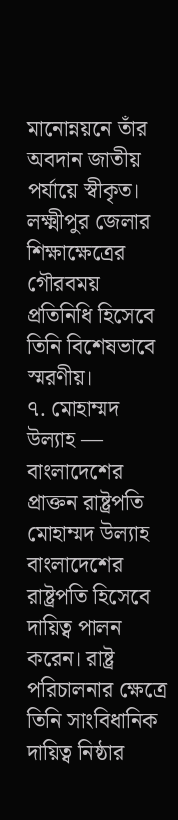মানোন্নয়নে তাঁর অবদান জাতীয় পর্যায়ে স্বীকৃত। লক্ষ্মীপুর জেলার শিক্ষাক্ষেত্রের গৌরবময় প্রতিনিধি হিসেবে তিনি বিশেষভাবে স্মরণীয়।
৭. মোহাম্মদ উল্যাহ — বাংলাদেশের প্রাক্তন রাষ্ট্রপতি
মোহাম্মদ উল্যাহ বাংলাদেশের রাষ্ট্রপতি হিসেবে দায়িত্ব পালন করেন। রাষ্ট্র পরিচালনার ক্ষেত্রে তিনি সাংবিধানিক দায়িত্ব নিষ্ঠার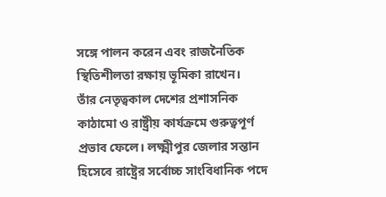সঙ্গে পালন করেন এবং রাজনৈতিক স্থিতিশীলতা রক্ষায় ভূমিকা রাখেন।
তাঁর নেতৃত্বকাল দেশের প্রশাসনিক কাঠামো ও রাষ্ট্রীয় কার্যক্রমে গুরুত্বপূর্ণ প্রভাব ফেলে। লক্ষ্মীপুর জেলার সন্তান হিসেবে রাষ্ট্রের সর্বোচ্চ সাংবিধানিক পদে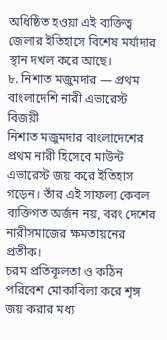অধিষ্ঠিত হওয়া এই ব্যক্তিত্ব জেলার ইতিহাসে বিশেষ মর্যাদার স্থান দখল করে আছে।
৮. নিশাত মজুমদার — প্রথম বাংলাদেশি নারী এভারেস্ট বিজয়ী
নিশাত মজুমদার বাংলাদেশের প্রথম নারী হিসেবে মাউন্ট এভারেস্ট জয় করে ইতিহাস গড়েন। তাঁর এই সাফল্য কেবল ব্যক্তিগত অর্জন নয়, বরং দেশের নারীসমাজের ক্ষমতায়নের প্রতীক।
চরম প্রতিকূলতা ও কঠিন পরিবেশ মোকাবিলা করে শৃঙ্গ জয় করার মধ্য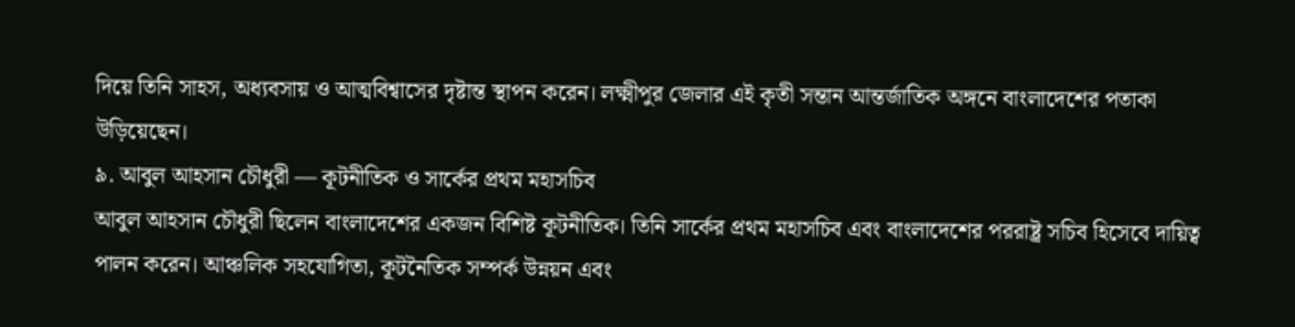দিয়ে তিনি সাহস, অধ্যবসায় ও আত্মবিশ্বাসের দৃষ্টান্ত স্থাপন করেন। লক্ষ্মীপুর জেলার এই কৃতী সন্তান আন্তর্জাতিক অঙ্গনে বাংলাদেশের পতাকা উড়িয়েছেন।
৯. আবুল আহসান চৌধুরী — কূটনীতিক ও সার্কের প্রথম মহাসচিব
আবুল আহসান চৌধুরী ছিলেন বাংলাদেশের একজন বিশিষ্ট কূটনীতিক। তিনি সার্কের প্রথম মহাসচিব এবং বাংলাদেশের পররাষ্ট্র সচিব হিসেবে দায়িত্ব পালন করেন। আঞ্চলিক সহযোগিতা, কূটনৈতিক সম্পর্ক উন্নয়ন এবং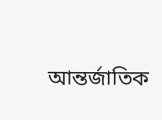আন্তর্জাতিক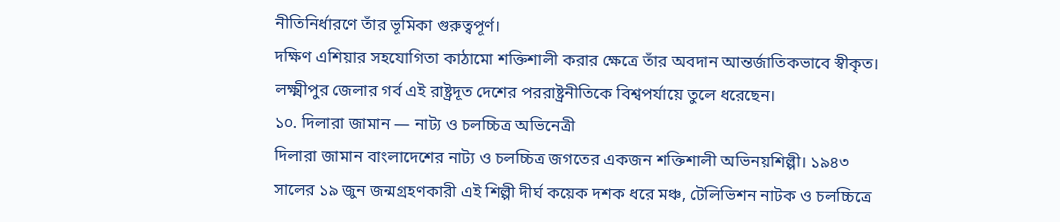নীতিনির্ধারণে তাঁর ভূমিকা গুরুত্বপূর্ণ।
দক্ষিণ এশিয়ার সহযোগিতা কাঠামো শক্তিশালী করার ক্ষেত্রে তাঁর অবদান আন্তর্জাতিকভাবে স্বীকৃত। লক্ষ্মীপুর জেলার গর্ব এই রাষ্ট্রদূত দেশের পররাষ্ট্রনীতিকে বিশ্বপর্যায়ে তুলে ধরেছেন।
১০. দিলারা জামান — নাট্য ও চলচ্চিত্র অভিনেত্রী
দিলারা জামান বাংলাদেশের নাট্য ও চলচ্চিত্র জগতের একজন শক্তিশালী অভিনয়শিল্পী। ১৯৪৩ সালের ১৯ জুন জন্মগ্রহণকারী এই শিল্পী দীর্ঘ কয়েক দশক ধরে মঞ্চ, টেলিভিশন নাটক ও চলচ্চিত্রে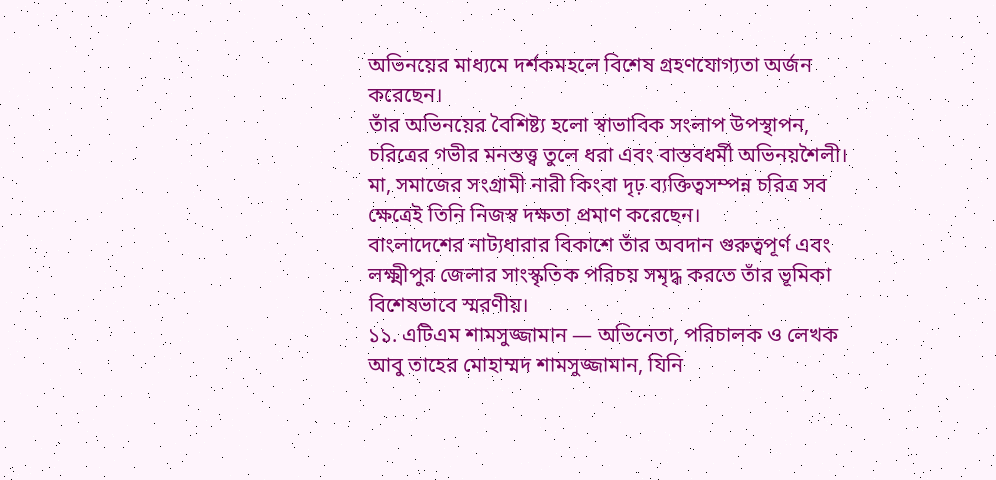অভিনয়ের মাধ্যমে দর্শকমহলে বিশেষ গ্রহণযোগ্যতা অর্জন করেছেন।
তাঁর অভিনয়ের বৈশিষ্ট্য হলো স্বাভাবিক সংলাপ উপস্থাপন, চরিত্রের গভীর মনস্তত্ত্ব তুলে ধরা এবং বাস্তবধর্মী অভিনয়শৈলী। মা, সমাজের সংগ্রামী নারী কিংবা দৃঢ় ব্যক্তিত্বসম্পন্ন চরিত্র সব ক্ষেত্রেই তিনি নিজস্ব দক্ষতা প্রমাণ করেছেন।
বাংলাদেশের নাট্যধারার বিকাশে তাঁর অবদান গুরুত্বপূর্ণ এবং লক্ষ্মীপুর জেলার সাংস্কৃতিক পরিচয় সমৃদ্ধ করতে তাঁর ভূমিকা বিশেষভাবে স্মরণীয়।
১১. এটিএম শামসুজ্জামান — অভিনেতা, পরিচালক ও লেখক
আবু তাহের মোহাম্মদ শামসুজ্জামান, যিনি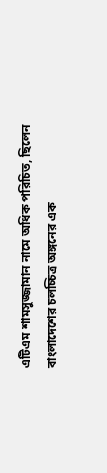এটিএম শামসুজ্জামান নামে অধিক পরিচিত, ছিলেন বাংলাদেশের চলচ্চিত্র অঙ্গনের এক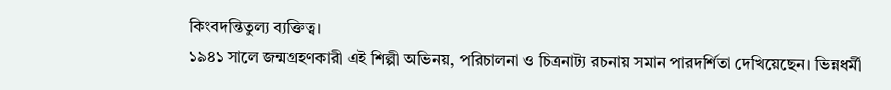কিংবদন্তিতুল্য ব্যক্তিত্ব।
১৯৪১ সালে জন্মগ্রহণকারী এই শিল্পী অভিনয়, পরিচালনা ও চিত্রনাট্য রচনায় সমান পারদর্শিতা দেখিয়েছেন। ভিন্নধর্মী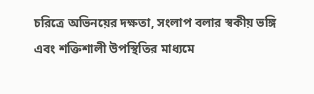চরিত্রে অভিনয়ের দক্ষতা, সংলাপ বলার স্বকীয় ভঙ্গি এবং শক্তিশালী উপস্থিতির মাধ্যমে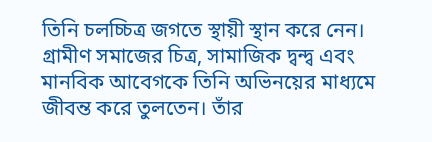তিনি চলচ্চিত্র জগতে স্থায়ী স্থান করে নেন।
গ্রামীণ সমাজের চিত্র, সামাজিক দ্বন্দ্ব এবং মানবিক আবেগকে তিনি অভিনয়ের মাধ্যমে জীবন্ত করে তুলতেন। তাঁর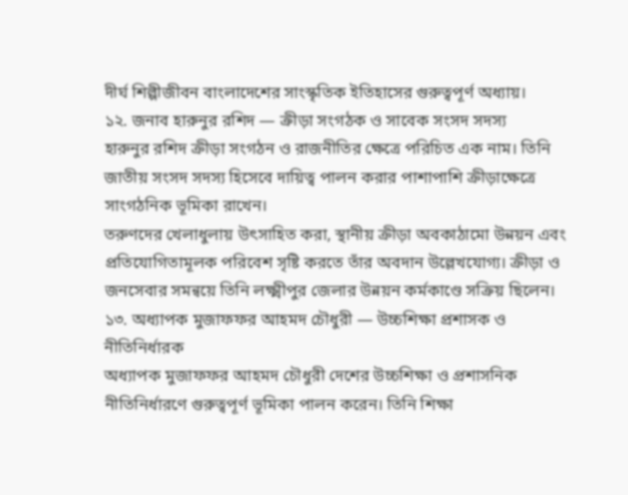দীর্ঘ শিল্পীজীবন বাংলাদেশের সাংস্কৃতিক ইতিহাসের গুরুত্বপূর্ণ অধ্যায়।
১২. জনাব হারুনুর রশিদ — ক্রীড়া সংগঠক ও সাবেক সংসদ সদস্য
হারুনুর রশিদ ক্রীড়া সংগঠন ও রাজনীতির ক্ষেত্রে পরিচিত এক নাম। তিনি জাতীয় সংসদ সদস্য হিসেবে দায়িত্ব পালন করার পাশাপাশি ক্রীড়াক্ষেত্রে সাংগঠনিক ভূমিকা রাখেন।
তরুণদের খেলাধুলায় উৎসাহিত করা, স্থানীয় ক্রীড়া অবকাঠামো উন্নয়ন এবং প্রতিযোগিতামূলক পরিবেশ সৃষ্টি করতে তাঁর অবদান উল্লেখযোগ্য। ক্রীড়া ও জনসেবার সমন্বয়ে তিনি লক্ষ্মীপুর জেলার উন্নয়ন কর্মকাণ্ডে সক্রিয় ছিলেন।
১৩. অধ্যাপক মুজাফফর আহমদ চৌধুরী — উচ্চশিক্ষা প্রশাসক ও নীতিনির্ধারক
অধ্যাপক মুজাফফর আহমদ চৌধুরী দেশের উচ্চশিক্ষা ও প্রশাসনিক নীতিনির্ধারণে গুরুত্বপূর্ণ ভূমিকা পালন করেন। তিনি শিক্ষা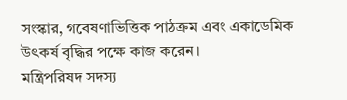সংস্কার, গবেষণাভিত্তিক পাঠক্রম এবং একাডেমিক উৎকর্ষ বৃদ্ধির পক্ষে কাজ করেন।
মন্ত্রিপরিষদ সদস্য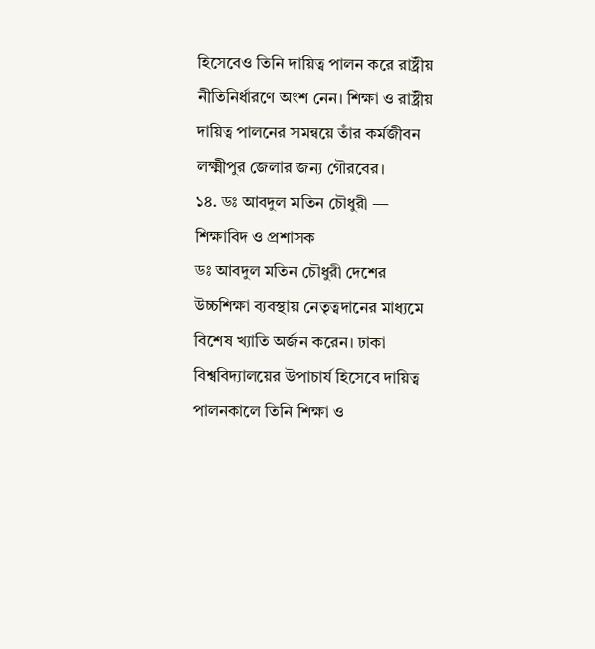হিসেবেও তিনি দায়িত্ব পালন করে রাষ্ট্রীয় নীতিনির্ধারণে অংশ নেন। শিক্ষা ও রাষ্ট্রীয় দায়িত্ব পালনের সমন্বয়ে তাঁর কর্মজীবন লক্ষ্মীপুর জেলার জন্য গৌরবের।
১৪. ডঃ আবদুল মতিন চৌধুরী — শিক্ষাবিদ ও প্রশাসক
ডঃ আবদুল মতিন চৌধুরী দেশের উচ্চশিক্ষা ব্যবস্থায় নেতৃত্বদানের মাধ্যমে বিশেষ খ্যাতি অর্জন করেন। ঢাকা বিশ্ববিদ্যালয়ের উপাচার্য হিসেবে দায়িত্ব পালনকালে তিনি শিক্ষা ও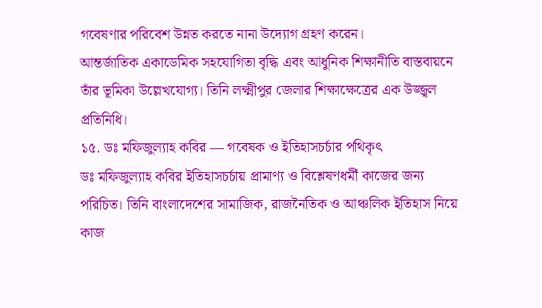গবেষণার পরিবেশ উন্নত করতে নানা উদ্যোগ গ্রহণ করেন।
আন্তর্জাতিক একাডেমিক সহযোগিতা বৃদ্ধি এবং আধুনিক শিক্ষানীতি বাস্তবায়নে তাঁর ভূমিকা উল্লেখযোগ্য। তিনি লক্ষ্মীপুর জেলার শিক্ষাক্ষেত্রের এক উজ্জ্বল প্রতিনিধি।
১৫. ডঃ মফিজুল্যাহ কবির — গবেষক ও ইতিহাসচর্চার পথিকৃৎ
ডঃ মফিজুল্যাহ কবির ইতিহাসচর্চায় প্রামাণ্য ও বিশ্লেষণধর্মী কাজের জন্য পরিচিত। তিনি বাংলাদেশের সামাজিক, রাজনৈতিক ও আঞ্চলিক ইতিহাস নিয়ে কাজ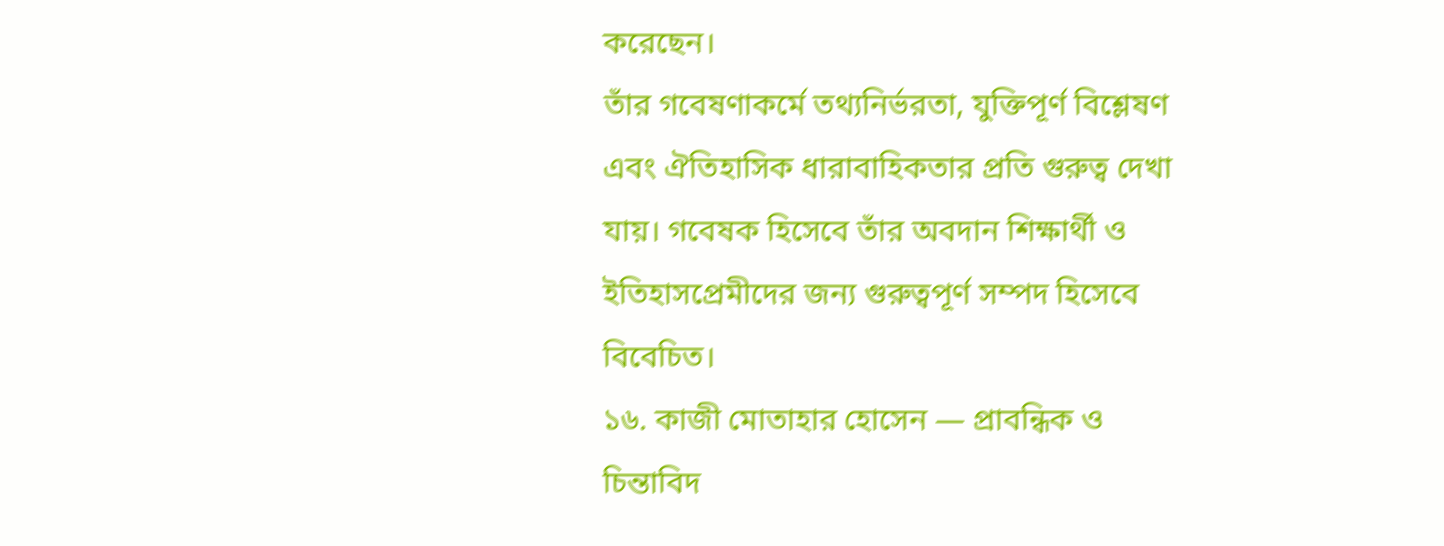করেছেন।
তাঁর গবেষণাকর্মে তথ্যনির্ভরতা, যুক্তিপূর্ণ বিশ্লেষণ এবং ঐতিহাসিক ধারাবাহিকতার প্রতি গুরুত্ব দেখা যায়। গবেষক হিসেবে তাঁর অবদান শিক্ষার্থী ও ইতিহাসপ্রেমীদের জন্য গুরুত্বপূর্ণ সম্পদ হিসেবে বিবেচিত।
১৬. কাজী মোতাহার হোসেন — প্রাবন্ধিক ও চিন্তাবিদ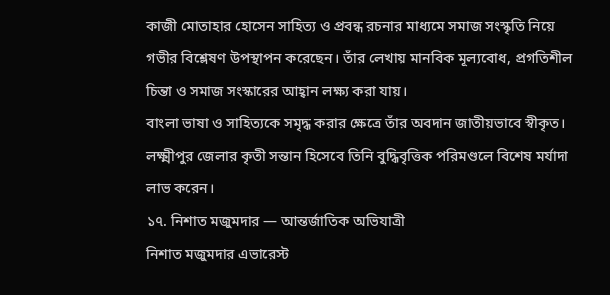কাজী মোতাহার হোসেন সাহিত্য ও প্রবন্ধ রচনার মাধ্যমে সমাজ সংস্কৃতি নিয়ে গভীর বিশ্লেষণ উপস্থাপন করেছেন। তাঁর লেখায় মানবিক মূল্যবোধ, প্রগতিশীল চিন্তা ও সমাজ সংস্কারের আহ্বান লক্ষ্য করা যায়।
বাংলা ভাষা ও সাহিত্যকে সমৃদ্ধ করার ক্ষেত্রে তাঁর অবদান জাতীয়ভাবে স্বীকৃত। লক্ষ্মীপুর জেলার কৃতী সন্তান হিসেবে তিনি বুদ্ধিবৃত্তিক পরিমণ্ডলে বিশেষ মর্যাদা লাভ করেন।
১৭. নিশাত মজুমদার — আন্তর্জাতিক অভিযাত্রী
নিশাত মজুমদার এভারেস্ট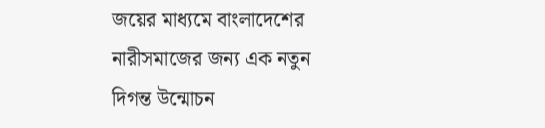জয়ের মাধ্যমে বাংলাদেশের নারীসমাজের জন্য এক নতুন দিগন্ত উন্মোচন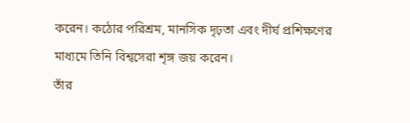করেন। কঠোর পরিশ্রম, মানসিক দৃঢ়তা এবং দীর্ঘ প্রশিক্ষণের মাধ্যমে তিনি বিশ্বসেরা শৃঙ্গ জয় করেন।
তাঁর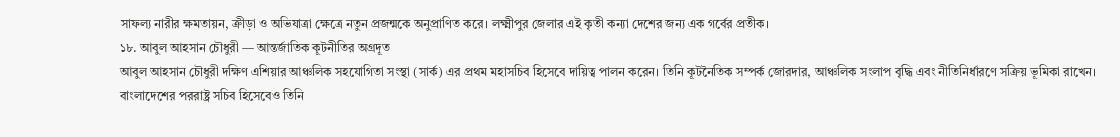সাফল্য নারীর ক্ষমতায়ন, ক্রীড়া ও অভিযাত্রা ক্ষেত্রে নতুন প্রজন্মকে অনুপ্রাণিত করে। লক্ষ্মীপুর জেলার এই কৃতী কন্যা দেশের জন্য এক গর্বের প্রতীক।
১৮. আবুল আহসান চৌধুরী — আন্তর্জাতিক কূটনীতির অগ্রদূত
আবুল আহসান চৌধুরী দক্ষিণ এশিয়ার আঞ্চলিক সহযোগিতা সংস্থা (সার্ক) এর প্রথম মহাসচিব হিসেবে দায়িত্ব পালন করেন। তিনি কূটনৈতিক সম্পর্ক জোরদার, আঞ্চলিক সংলাপ বৃদ্ধি এবং নীতিনির্ধারণে সক্রিয় ভূমিকা রাখেন।
বাংলাদেশের পররাষ্ট্র সচিব হিসেবেও তিনি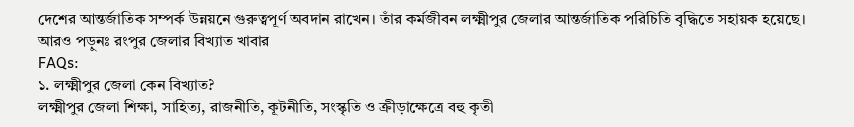দেশের আন্তর্জাতিক সম্পর্ক উন্নয়নে গুরুত্বপূর্ণ অবদান রাখেন। তাঁর কর্মজীবন লক্ষ্মীপুর জেলার আন্তর্জাতিক পরিচিতি বৃদ্ধিতে সহায়ক হয়েছে।
আরও পড়ুনঃ রংপুর জেলার বিখ্যাত খাবার
FAQs:
১. লক্ষ্মীপুর জেলা কেন বিখ্যাত?
লক্ষ্মীপুর জেলা শিক্ষা, সাহিত্য, রাজনীতি, কূটনীতি, সংস্কৃতি ও ক্রীড়াক্ষেত্রে বহু কৃতী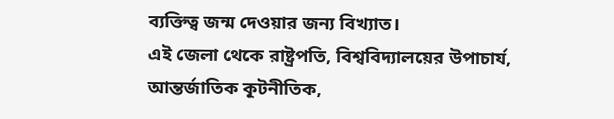ব্যক্তিত্ব জন্ম দেওয়ার জন্য বিখ্যাত।
এই জেলা থেকে রাষ্ট্রপতি, বিশ্ববিদ্যালয়ের উপাচার্য, আন্তর্জাতিক কূটনীতিক,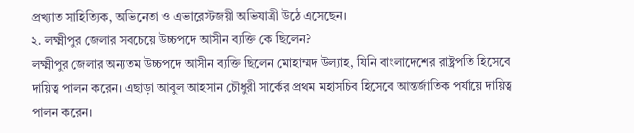প্রখ্যাত সাহিত্যিক, অভিনেতা ও এভারেস্টজয়ী অভিযাত্রী উঠে এসেছেন।
২. লক্ষ্মীপুর জেলার সবচেয়ে উচ্চপদে আসীন ব্যক্তি কে ছিলেন?
লক্ষ্মীপুর জেলার অন্যতম উচ্চপদে আসীন ব্যক্তি ছিলেন মোহাম্মদ উল্যাহ, যিনি বাংলাদেশের রাষ্ট্রপতি হিসেবে দায়িত্ব পালন করেন। এছাড়া আবুল আহসান চৌধুরী সার্কের প্রথম মহাসচিব হিসেবে আন্তর্জাতিক পর্যায়ে দায়িত্ব পালন করেন।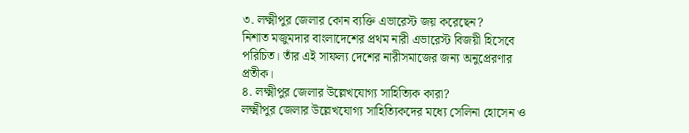৩. লক্ষ্মীপুর জেলার কোন ব্যক্তি এভারেস্ট জয় করেছেন?
নিশাত মজুমদার বাংলাদেশের প্রথম নারী এভারেস্ট বিজয়ী হিসেবে পরিচিত। তাঁর এই সাফল্য দেশের নারীসমাজের জন্য অনুপ্রেরণার প্রতীক।
৪. লক্ষ্মীপুর জেলার উল্লেখযোগ্য সাহিত্যিক কারা?
লক্ষ্মীপুর জেলার উল্লেখযোগ্য সাহিত্যিকদের মধ্যে সেলিনা হোসেন ও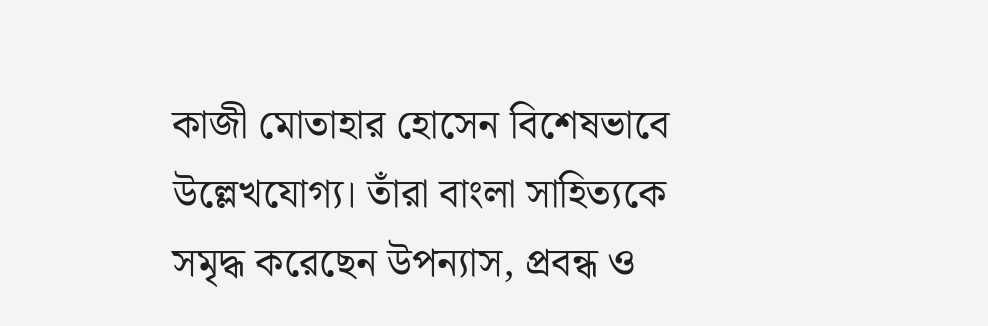কাজী মোতাহার হোসেন বিশেষভাবে উল্লেখযোগ্য। তাঁরা বাংলা সাহিত্যকে সমৃদ্ধ করেছেন উপন্যাস, প্রবন্ধ ও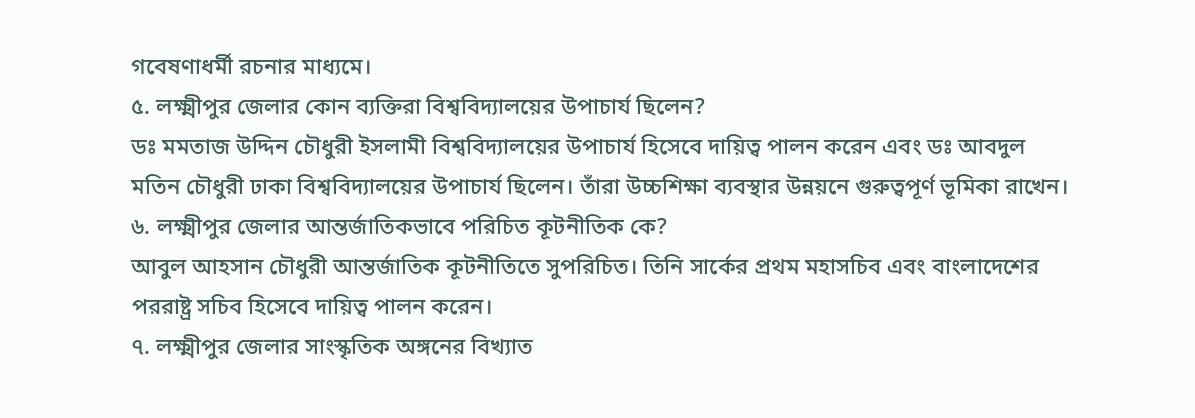গবেষণাধর্মী রচনার মাধ্যমে।
৫. লক্ষ্মীপুর জেলার কোন ব্যক্তিরা বিশ্ববিদ্যালয়ের উপাচার্য ছিলেন?
ডঃ মমতাজ উদ্দিন চৌধুরী ইসলামী বিশ্ববিদ্যালয়ের উপাচার্য হিসেবে দায়িত্ব পালন করেন এবং ডঃ আবদুল মতিন চৌধুরী ঢাকা বিশ্ববিদ্যালয়ের উপাচার্য ছিলেন। তাঁরা উচ্চশিক্ষা ব্যবস্থার উন্নয়নে গুরুত্বপূর্ণ ভূমিকা রাখেন।
৬. লক্ষ্মীপুর জেলার আন্তর্জাতিকভাবে পরিচিত কূটনীতিক কে?
আবুল আহসান চৌধুরী আন্তর্জাতিক কূটনীতিতে সুপরিচিত। তিনি সার্কের প্রথম মহাসচিব এবং বাংলাদেশের পররাষ্ট্র সচিব হিসেবে দায়িত্ব পালন করেন।
৭. লক্ষ্মীপুর জেলার সাংস্কৃতিক অঙ্গনের বিখ্যাত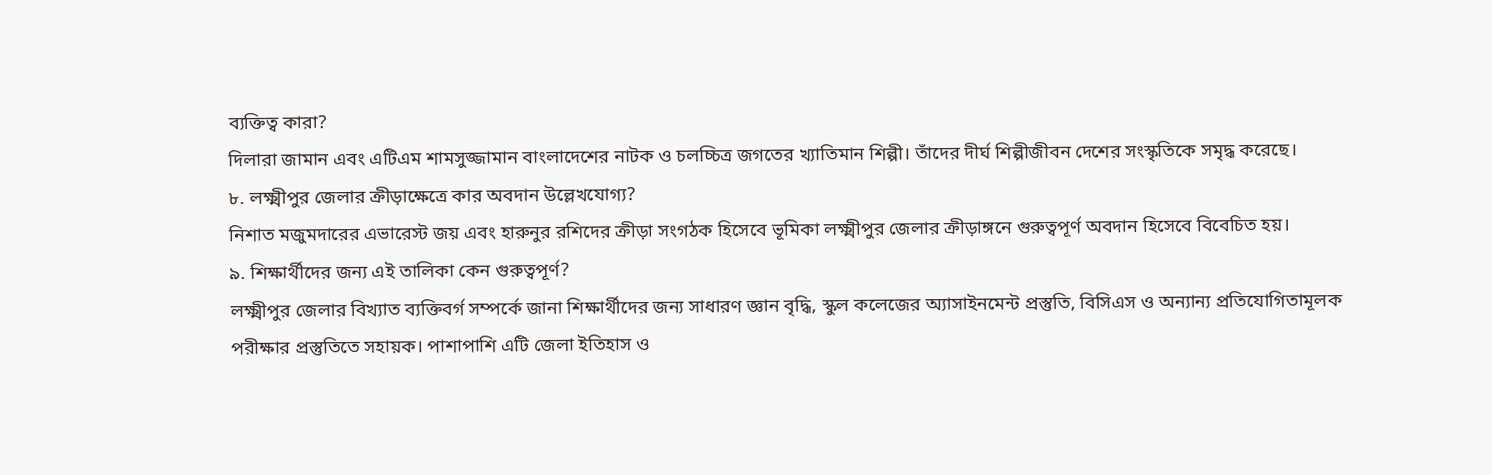ব্যক্তিত্ব কারা?
দিলারা জামান এবং এটিএম শামসুজ্জামান বাংলাদেশের নাটক ও চলচ্চিত্র জগতের খ্যাতিমান শিল্পী। তাঁদের দীর্ঘ শিল্পীজীবন দেশের সংস্কৃতিকে সমৃদ্ধ করেছে।
৮. লক্ষ্মীপুর জেলার ক্রীড়াক্ষেত্রে কার অবদান উল্লেখযোগ্য?
নিশাত মজুমদারের এভারেস্ট জয় এবং হারুনুর রশিদের ক্রীড়া সংগঠক হিসেবে ভূমিকা লক্ষ্মীপুর জেলার ক্রীড়াঙ্গনে গুরুত্বপূর্ণ অবদান হিসেবে বিবেচিত হয়।
৯. শিক্ষার্থীদের জন্য এই তালিকা কেন গুরুত্বপূর্ণ?
লক্ষ্মীপুর জেলার বিখ্যাত ব্যক্তিবর্গ সম্পর্কে জানা শিক্ষার্থীদের জন্য সাধারণ জ্ঞান বৃদ্ধি, স্কুল কলেজের অ্যাসাইনমেন্ট প্রস্তুতি, বিসিএস ও অন্যান্য প্রতিযোগিতামূলক পরীক্ষার প্রস্তুতিতে সহায়ক। পাশাপাশি এটি জেলা ইতিহাস ও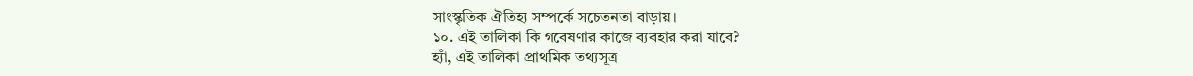সাংস্কৃতিক ঐতিহ্য সম্পর্কে সচেতনতা বাড়ায়।
১০. এই তালিকা কি গবেষণার কাজে ব্যবহার করা যাবে?
হ্যাঁ, এই তালিকা প্রাথমিক তথ্যসূত্র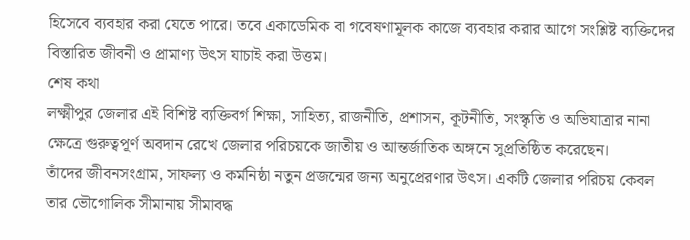হিসেবে ব্যবহার করা যেতে পারে। তবে একাডেমিক বা গবেষণামূলক কাজে ব্যবহার করার আগে সংশ্লিষ্ট ব্যক্তিদের বিস্তারিত জীবনী ও প্রামাণ্য উৎস যাচাই করা উত্তম।
শেষ কথা
লক্ষ্মীপুর জেলার এই বিশিষ্ট ব্যক্তিবর্গ শিক্ষা, সাহিত্য, রাজনীতি, প্রশাসন, কূটনীতি, সংস্কৃতি ও অভিযাত্রার নানা ক্ষেত্রে গুরুত্বপূর্ণ অবদান রেখে জেলার পরিচয়কে জাতীয় ও আন্তর্জাতিক অঙ্গনে সুপ্রতিষ্ঠিত করেছেন।
তাঁদের জীবনসংগ্রাম, সাফল্য ও কর্মনিষ্ঠা নতুন প্রজন্মের জন্য অনুপ্রেরণার উৎস। একটি জেলার পরিচয় কেবল তার ভৌগোলিক সীমানায় সীমাবদ্ধ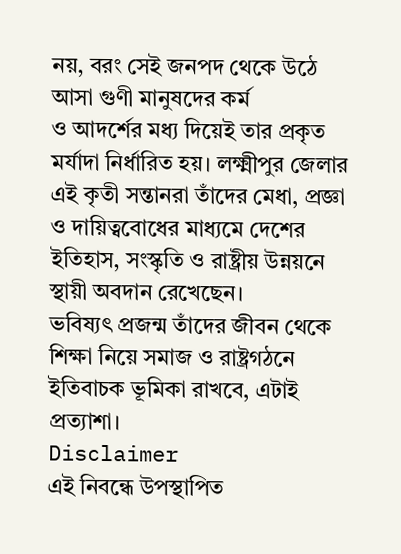নয়, বরং সেই জনপদ থেকে উঠে আসা গুণী মানুষদের কর্ম
ও আদর্শের মধ্য দিয়েই তার প্রকৃত মর্যাদা নির্ধারিত হয়। লক্ষ্মীপুর জেলার এই কৃতী সন্তানরা তাঁদের মেধা, প্রজ্ঞা ও দায়িত্ববোধের মাধ্যমে দেশের ইতিহাস, সংস্কৃতি ও রাষ্ট্রীয় উন্নয়নে স্থায়ী অবদান রেখেছেন।
ভবিষ্যৎ প্রজন্ম তাঁদের জীবন থেকে শিক্ষা নিয়ে সমাজ ও রাষ্ট্রগঠনে ইতিবাচক ভূমিকা রাখবে, এটাই প্রত্যাশা।
Disclaimer
এই নিবন্ধে উপস্থাপিত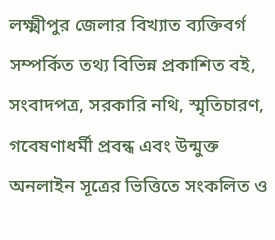লক্ষ্মীপুর জেলার বিখ্যাত ব্যক্তিবর্গ সম্পর্কিত তথ্য বিভিন্ন প্রকাশিত বই, সংবাদপত্র, সরকারি নথি, স্মৃতিচারণ, গবেষণাধর্মী প্রবন্ধ এবং উন্মুক্ত অনলাইন সূত্রের ভিত্তিতে সংকলিত ও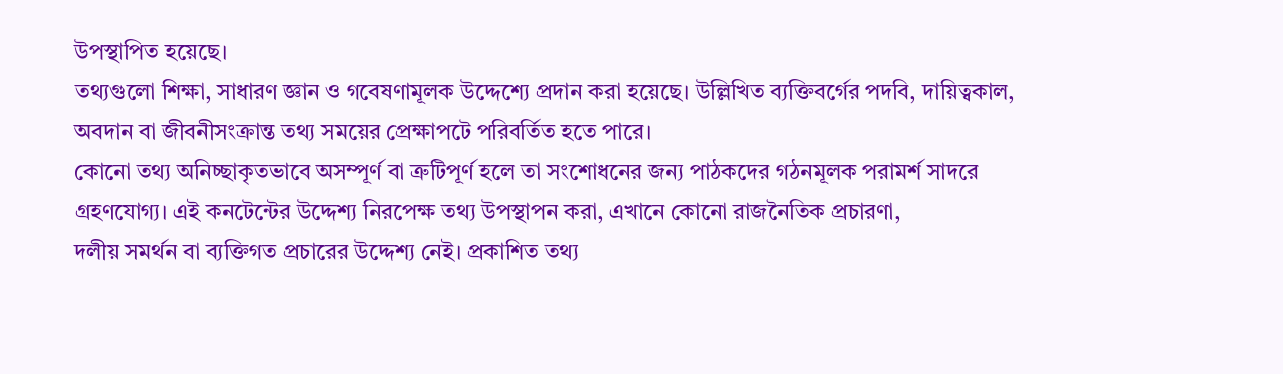উপস্থাপিত হয়েছে।
তথ্যগুলো শিক্ষা, সাধারণ জ্ঞান ও গবেষণামূলক উদ্দেশ্যে প্রদান করা হয়েছে। উল্লিখিত ব্যক্তিবর্গের পদবি, দায়িত্বকাল, অবদান বা জীবনীসংক্রান্ত তথ্য সময়ের প্রেক্ষাপটে পরিবর্তিত হতে পারে।
কোনো তথ্য অনিচ্ছাকৃতভাবে অসম্পূর্ণ বা ত্রুটিপূর্ণ হলে তা সংশোধনের জন্য পাঠকদের গঠনমূলক পরামর্শ সাদরে গ্রহণযোগ্য। এই কনটেন্টের উদ্দেশ্য নিরপেক্ষ তথ্য উপস্থাপন করা, এখানে কোনো রাজনৈতিক প্রচারণা,
দলীয় সমর্থন বা ব্যক্তিগত প্রচারের উদ্দেশ্য নেই। প্রকাশিত তথ্য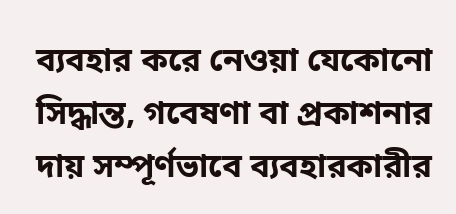ব্যবহার করে নেওয়া যেকোনো সিদ্ধান্ত, গবেষণা বা প্রকাশনার দায় সম্পূর্ণভাবে ব্যবহারকারীর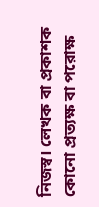নিজস্ব। লেখক বা প্রকাশক কোনো প্রত্যক্ষ বা পরোক্ষ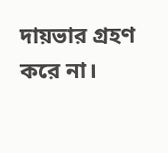দায়ভার গ্রহণ করে না।